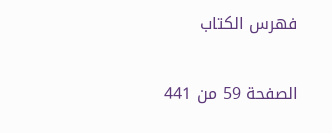فهرس الكتاب

الصفحة 59 من 441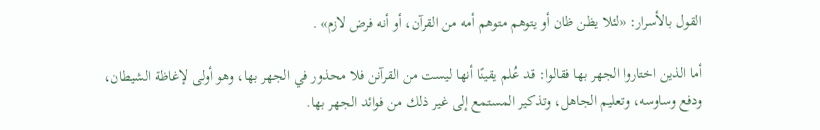القول بالأسرار: «لئلا يظن ظان أو يتوهم متوهم أمه من القرآن، أو أنه فرض لازم» .

أما الذين اختاروا الجهر بها فقالوا: قد عُلم يقينًا أنها ليست من القرآنن فلا محذور في الجهر بها، وهو أولى لإغاظة الشيطان، ودفع وساوسه، وتعليم الجاهل، وتذكير المستمع إلى غير ذلك من فوائد الجهر بها.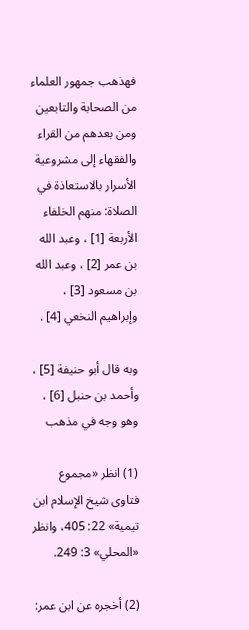فهذهب جمهور العلماء من الصحابة والتابعين ومن بعدهم من القراء والفقهاء إلى مشروعية الأسرار بالاستعاذة في الصلاة: منهم الخلفاء الأربعة [1] ، وعبد الله بن عمر [2] ، وعبد الله بن مسعود [3] ، وإبراهيم النخعي [4] .

وبه قال أبو حنيفة [5] ، وأحمد بن حنبل [6] ، وهو وجه في مذهب

(1) انظر «مجموع فتاوى شيخ الإسلام ابن تيمية» 22: 405، وانظر «المحلي» 3: 249.

(2) أخجره عن ابن عمر: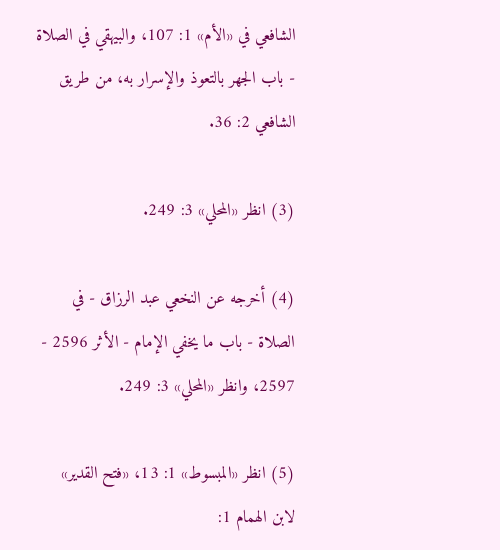الشافعي في «الأم» 1: 107، والبيهقي في الصلاة - باب الجهر بالتعوذ والإسرار به، من طريق الشافعي 2: 36.

(3) انظر «المحلي» 3: 249.

(4) أخرجه عن النخعي عبد الرزاق - في الصلاة - باب ما يخفي الإمام - الأثر 2596 - 2597، وانظر «المحلي» 3: 249.

(5) انظر «المبسوط» 1: 13، «فتح القدير» لابن الهمام 1: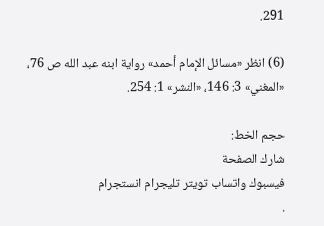291.

(6) انظر «مسائل الإمام أحمد» رواية ابنه عبد الله ص 76، «المغني» 3: 146، «النشر» 1: 254.

حجم الخط:
شارك الصفحة
فيسبوك واتساب تويتر تليجرام انستجرام
.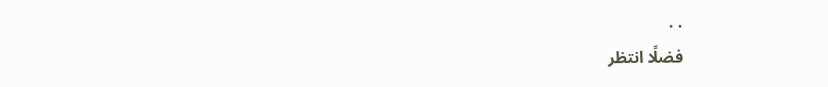. .
فضلًا انتظر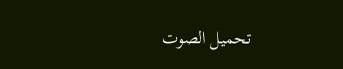تحميل الصوت